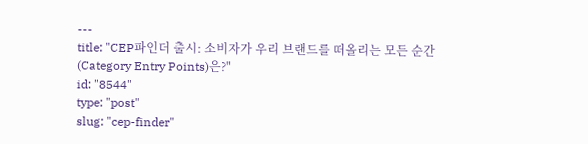---
title: "CEP파인더 출시: 소비자가 우리 브랜드를 떠올리는 모든 순간(Category Entry Points)은?"
id: "8544"
type: "post"
slug: "cep-finder"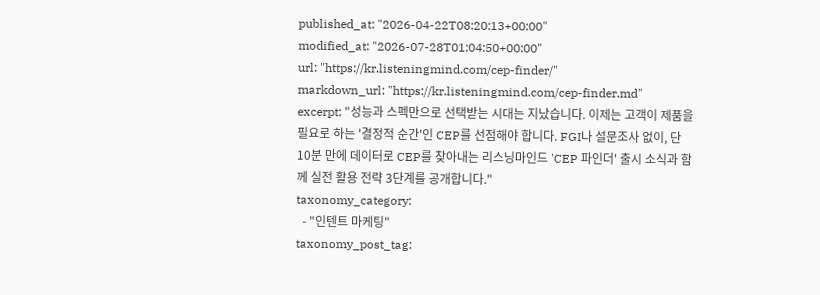published_at: "2026-04-22T08:20:13+00:00"
modified_at: "2026-07-28T01:04:50+00:00"
url: "https://kr.listeningmind.com/cep-finder/"
markdown_url: "https://kr.listeningmind.com/cep-finder.md"
excerpt: "성능과 스펙만으로 선택받는 시대는 지났습니다. 이제는 고객이 제품을 필요로 하는 '결정적 순간'인 CEP를 선점해야 합니다. FGI나 설문조사 없이, 단 10분 만에 데이터로 CEP를 찾아내는 리스닝마인드 'CEP 파인더' 출시 소식과 함께 실전 활용 전략 3단계를 공개합니다."
taxonomy_category:
  - "인텐트 마케팅"
taxonomy_post_tag: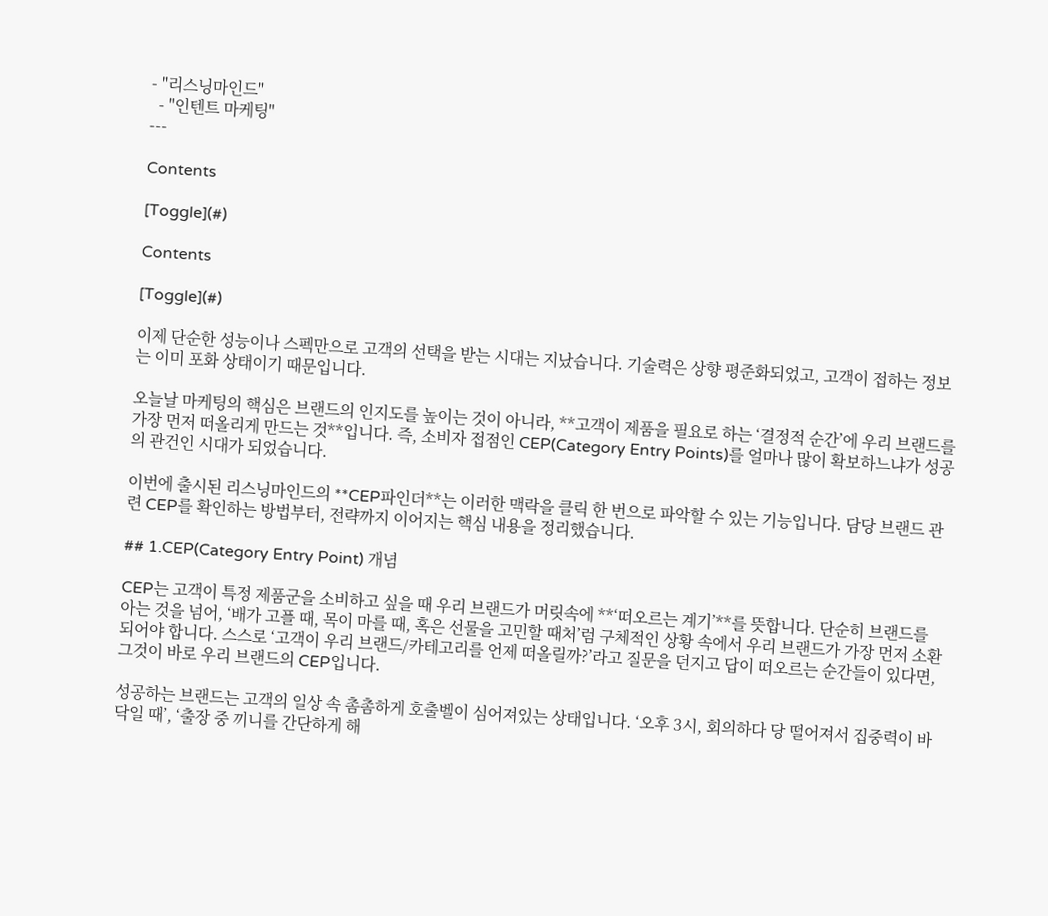- "리스닝마인드"
  - "인텐트 마케팅"
---

Contents

[Toggle](#)

Contents

[Toggle](#)

이제 단순한 성능이나 스펙만으로 고객의 선택을 받는 시대는 지났습니다. 기술력은 상향 평준화되었고, 고객이 접하는 정보는 이미 포화 상태이기 때문입니다.

오늘날 마케팅의 핵심은 브랜드의 인지도를 높이는 것이 아니라, **고객이 제품을 필요로 하는 ‘결정적 순간’에 우리 브랜드를 가장 먼저 떠올리게 만드는 것**입니다. 즉, 소비자 접점인 CEP(Category Entry Points)를 얼마나 많이 확보하느냐가 성공의 관건인 시대가 되었습니다.

이번에 출시된 리스닝마인드의 **CEP파인더**는 이러한 맥락을 클릭 한 번으로 파악할 수 있는 기능입니다. 담당 브랜드 관련 CEP를 확인하는 방법부터, 전략까지 이어지는 핵심 내용을 정리했습니다.

## 1.CEP(Category Entry Point) 개념

CEP는 고객이 특정 제품군을 소비하고 싶을 때 우리 브랜드가 머릿속에 **‘떠오르는 계기’**를 뜻합니다. 단순히 브랜드를 아는 것을 넘어, ‘배가 고플 때, 목이 마를 때, 혹은 선물을 고민할 때처’럼 구체적인 상황 속에서 우리 브랜드가 가장 먼저 소환되어야 합니다. 스스로 ‘고객이 우리 브랜드/카테고리를 언제 떠올릴까?’라고 질문을 던지고 답이 떠오르는 순간들이 있다면, 그것이 바로 우리 브랜드의 CEP입니다.

성공하는 브랜드는 고객의 일상 속 촘촘하게 호출벨이 심어져있는 상태입니다. ‘오후 3시, 회의하다 당 떨어져서 집중력이 바닥일 때’, ‘출장 중 끼니를 간단하게 해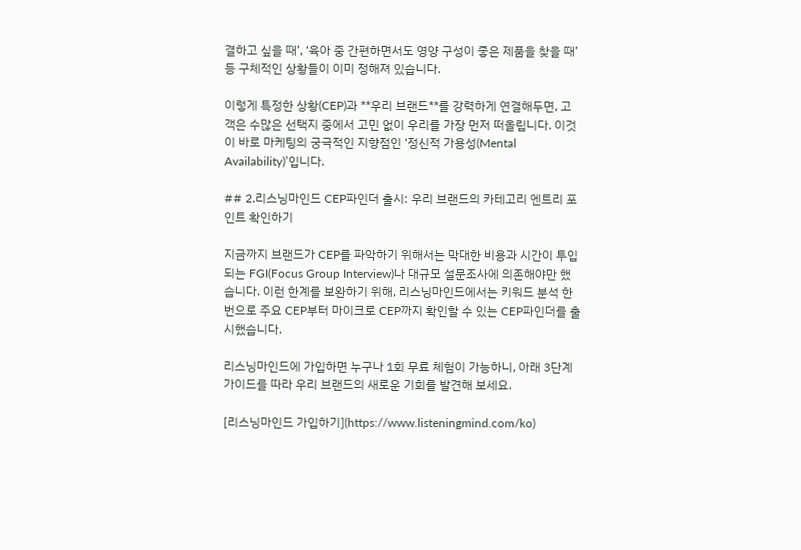결하고 싶을 때’, ‘육아 중 간편하면서도 영양 구성이 좋은 제품을 찾을 때’ 등 구체적인 상황들이 이미 정해져 있습니다.

이렇게 특정한 상황(CEP)과 **우리 브랜드**를 강력하게 연결해두면, 고객은 수많은 선택지 중에서 고민 없이 우리를 가장 먼저 떠올립니다. 이것이 바로 마케팅의 궁극적인 지향점인 ‘정신적 가용성(Mental Availability)’입니다.

## 2.리스닝마인드 CEP파인더 출시: 우리 브랜드의 카테고리 엔트리 포인트 확인하기

지금까지 브랜드가 CEP를 파악하기 위해서는 막대한 비용과 시간이 투입되는 FGI(Focus Group Interview)나 대규모 설문조사에 의존해야만 했습니다. 이런 한계를 보완하기 위해, 리스닝마인드에서는 키워드 분석 한 번으로 주요 CEP부터 마이크로 CEP까지 확인할 수 있는 CEP파인더를 출시했습니다.

리스닝마인드에 가입하면 누구나 1회 무료 체험이 가능하니, 아래 3단계 가이드를 따라 우리 브랜드의 새로운 기회를 발견해 보세요.

[리스닝마인드 가입하기](https://www.listeningmind.com/ko)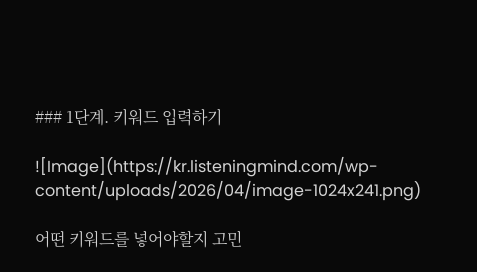### 1단계. 키워드 입력하기

![Image](https://kr.listeningmind.com/wp-content/uploads/2026/04/image-1024x241.png)

어떤 키워드를 넣어야할지 고민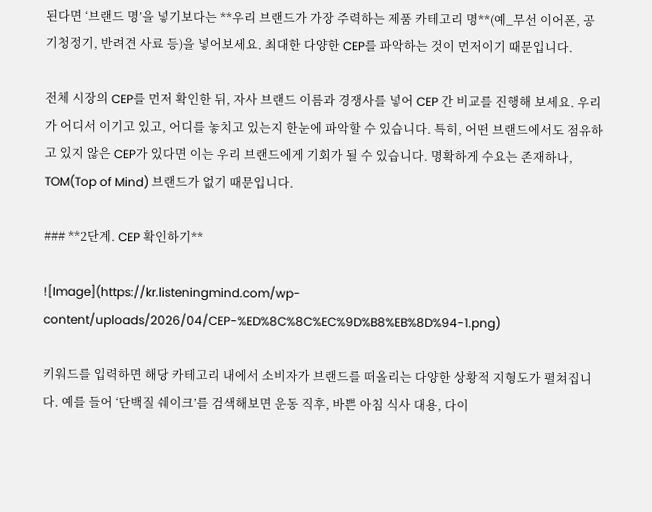된다면 ‘브랜드 명’을 넣기보다는 **우리 브랜드가 가장 주력하는 제품 카테고리 명**(예_무선 이어폰, 공기청정기, 반려견 사료 등)을 넣어보세요. 최대한 다양한 CEP를 파악하는 것이 먼저이기 때문입니다.

전체 시장의 CEP를 먼저 확인한 뒤, 자사 브랜드 이름과 경쟁사를 넣어 CEP 간 비교를 진행해 보세요. 우리가 어디서 이기고 있고, 어디를 놓치고 있는지 한눈에 파악할 수 있습니다. 특히, 어떤 브랜드에서도 점유하고 있지 않은 CEP가 있다면 이는 우리 브랜드에게 기회가 될 수 있습니다. 명확하게 수요는 존재하나, TOM(Top of Mind) 브랜드가 없기 때문입니다.

### **2단계. CEP 확인하기**

![Image](https://kr.listeningmind.com/wp-content/uploads/2026/04/CEP-%ED%8C%8C%EC%9D%B8%EB%8D%94-1.png)

키워드를 입력하면 해당 카테고리 내에서 소비자가 브랜드를 떠올리는 다양한 상황적 지형도가 펼쳐집니다. 예를 들어 ‘단백질 쉐이크’를 검색해보면 운동 직후, 바쁜 아침 식사 대용, 다이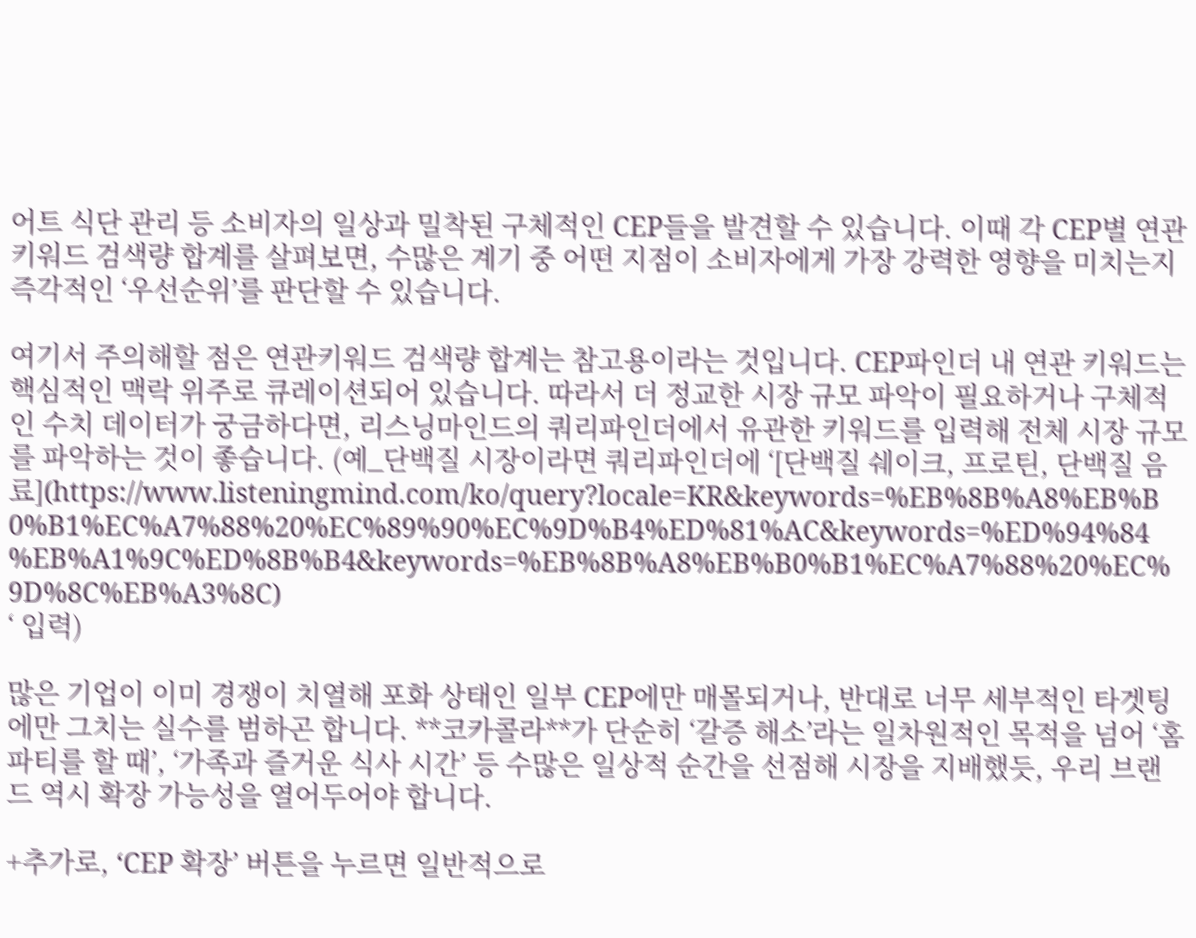어트 식단 관리 등 소비자의 일상과 밀착된 구체적인 CEP들을 발견할 수 있습니다. 이때 각 CEP별 연관키워드 검색량 합계를 살펴보면, 수많은 계기 중 어떤 지점이 소비자에게 가장 강력한 영향을 미치는지 즉각적인 ‘우선순위’를 판단할 수 있습니다.

여기서 주의해할 점은 연관키워드 검색량 합계는 참고용이라는 것입니다. CEP파인더 내 연관 키워드는 핵심적인 맥락 위주로 큐레이션되어 있습니다. 따라서 더 정교한 시장 규모 파악이 필요하거나 구체적인 수치 데이터가 궁금하다면, 리스닝마인드의 쿼리파인더에서 유관한 키워드를 입력해 전체 시장 규모를 파악하는 것이 좋습니다. (예_단백질 시장이라면 쿼리파인더에 ‘[단백질 쉐이크, 프로틴, 단백질 음료](https://www.listeningmind.com/ko/query?locale=KR&keywords=%EB%8B%A8%EB%B0%B1%EC%A7%88%20%EC%89%90%EC%9D%B4%ED%81%AC&keywords=%ED%94%84%EB%A1%9C%ED%8B%B4&keywords=%EB%8B%A8%EB%B0%B1%EC%A7%88%20%EC%9D%8C%EB%A3%8C)
‘ 입력)

많은 기업이 이미 경쟁이 치열해 포화 상태인 일부 CEP에만 매몰되거나, 반대로 너무 세부적인 타겟팅에만 그치는 실수를 범하곤 합니다. **코카콜라**가 단순히 ‘갈증 해소’라는 일차원적인 목적을 넘어 ‘홈파티를 할 때’, ‘가족과 즐거운 식사 시간’ 등 수많은 일상적 순간을 선점해 시장을 지배했듯, 우리 브랜드 역시 확장 가능성을 열어두어야 합니다.

+추가로, ‘CEP 확장’ 버튼을 누르면 일반적으로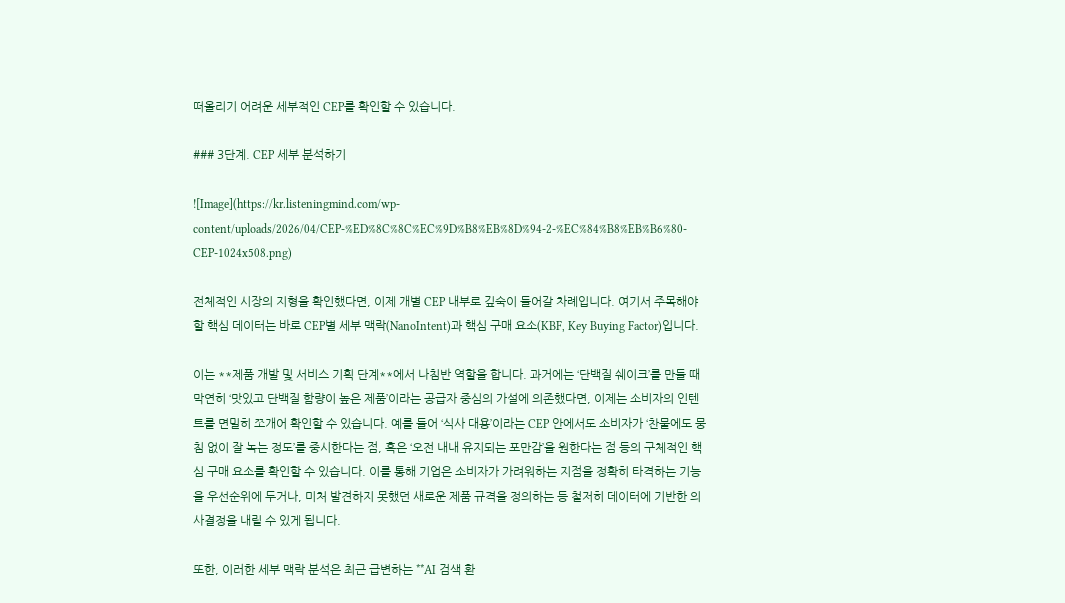떠올리기 어려운 세부적인 CEP를 확인할 수 있습니다.

### 3단계. CEP 세부 분석하기

![Image](https://kr.listeningmind.com/wp-content/uploads/2026/04/CEP-%ED%8C%8C%EC%9D%B8%EB%8D%94-2-%EC%84%B8%EB%B6%80-CEP-1024x508.png)

전체적인 시장의 지형을 확인했다면, 이제 개별 CEP 내부로 깊숙이 들어갈 차례입니다. 여기서 주목해야 할 핵심 데이터는 바로 CEP별 세부 맥락(NanoIntent)과 핵심 구매 요소(KBF, Key Buying Factor)입니다.

이는 **제품 개발 및 서비스 기획 단계**에서 나침반 역할을 합니다. 과거에는 ‘단백질 쉐이크’를 만들 때 막연히 ‘맛있고 단백질 함량이 높은 제품’이라는 공급자 중심의 가설에 의존했다면, 이제는 소비자의 인텐트를 면밀히 쪼개어 확인할 수 있습니다. 예를 들어 ‘식사 대용’이라는 CEP 안에서도 소비자가 ‘찬물에도 뭉침 없이 잘 녹는 정도’를 중시한다는 점, 혹은 ‘오전 내내 유지되는 포만감’을 원한다는 점 등의 구체적인 핵심 구매 요소를 확인할 수 있습니다. 이를 통해 기업은 소비자가 가려워하는 지점을 정확히 타격하는 기능을 우선순위에 두거나, 미처 발견하지 못했던 새로운 제품 규격을 정의하는 등 철저히 데이터에 기반한 의사결정을 내릴 수 있게 됩니다.

또한, 이러한 세부 맥락 분석은 최근 급변하는 **AI 검색 환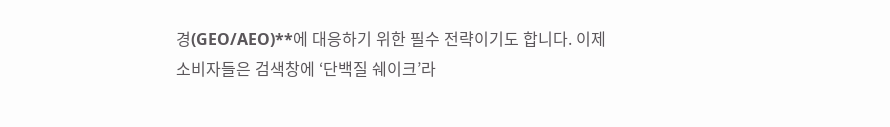경(GEO/AEO)**에 대응하기 위한 필수 전략이기도 합니다. 이제 소비자들은 검색창에 ‘단백질 쉐이크’라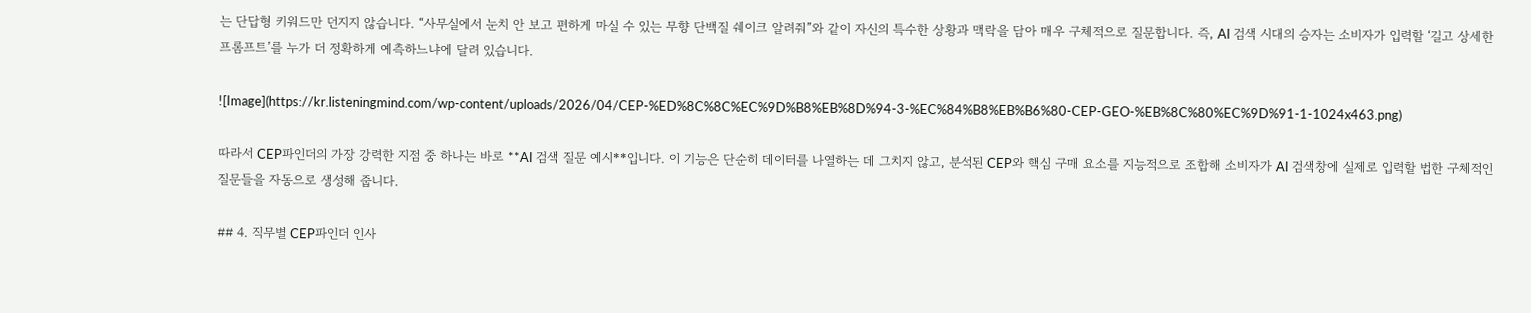는 단답형 키워드만 던지지 않습니다. “사무실에서 눈치 안 보고 편하게 마실 수 있는 무향 단백질 쉐이크 알려줘”와 같이 자신의 특수한 상황과 맥락을 담아 매우 구체적으로 질문합니다. 즉, AI 검색 시대의 승자는 소비자가 입력할 ‘길고 상세한 프롬프트’를 누가 더 정확하게 예측하느냐에 달려 있습니다.

![Image](https://kr.listeningmind.com/wp-content/uploads/2026/04/CEP-%ED%8C%8C%EC%9D%B8%EB%8D%94-3-%EC%84%B8%EB%B6%80-CEP-GEO-%EB%8C%80%EC%9D%91-1-1024x463.png)

따라서 CEP파인더의 가장 강력한 지점 중 하나는 바로 **AI 검색 질문 예시**입니다. 이 기능은 단순히 데이터를 나열하는 데 그치지 않고, 분석된 CEP와 핵심 구매 요소를 지능적으로 조합해 소비자가 AI 검색창에 실제로 입력할 법한 구체적인 질문들을 자동으로 생성해 줍니다.

## 4. 직무별 CEP파인더 인사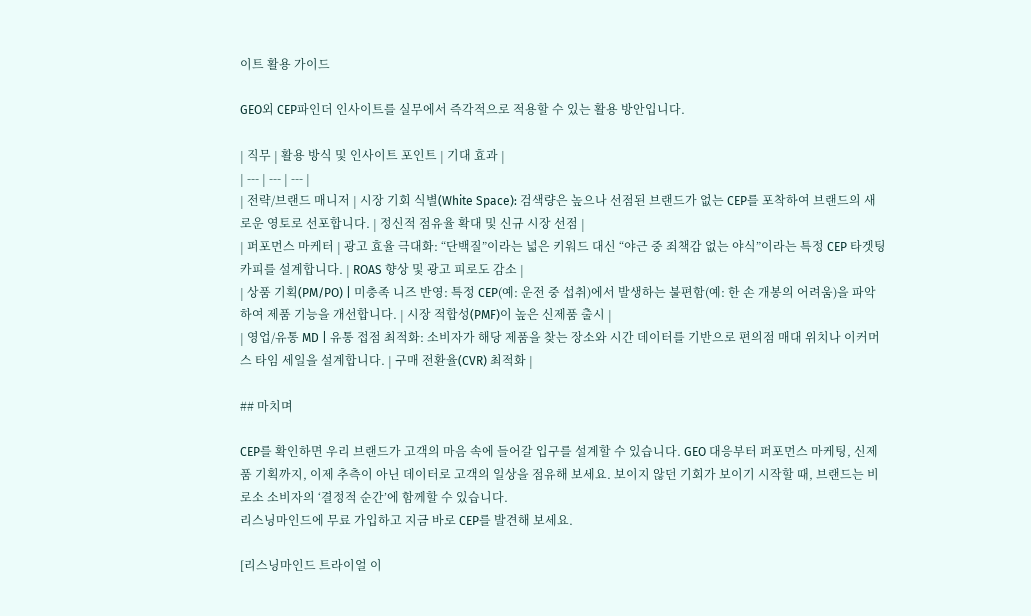이트 활용 가이드

GEO외 CEP파인더 인사이트를 실무에서 즉각적으로 적용할 수 있는 활용 방안입니다.

| 직무 | 활용 방식 및 인사이트 포인트 | 기대 효과 |
| --- | --- | --- |
| 전략/브랜드 매니저 | 시장 기회 식별(White Space): 검색량은 높으나 선점된 브랜드가 없는 CEP를 포착하여 브랜드의 새로운 영토로 선포합니다. | 정신적 점유율 확대 및 신규 시장 선점 |
| 퍼포먼스 마케터 | 광고 효율 극대화: “단백질”이라는 넓은 키워드 대신 “야근 중 죄책감 없는 야식”이라는 특정 CEP 타겟팅 카피를 설계합니다. | ROAS 향상 및 광고 피로도 감소 |
| 상품 기획(PM/PO) | 미충족 니즈 반영: 특정 CEP(예: 운전 중 섭취)에서 발생하는 불편함(예: 한 손 개봉의 어려움)을 파악하여 제품 기능을 개선합니다. | 시장 적합성(PMF)이 높은 신제품 출시 |
| 영업/유통 MD | 유통 접점 최적화: 소비자가 해당 제품을 찾는 장소와 시간 데이터를 기반으로 편의점 매대 위치나 이커머스 타임 세일을 설계합니다. | 구매 전환율(CVR) 최적화 |

## 마치며

CEP를 확인하면 우리 브랜드가 고객의 마음 속에 들어갈 입구를 설계할 수 있습니다. GEO 대응부터 퍼포먼스 마케팅, 신제품 기획까지, 이제 추측이 아닌 데이터로 고객의 일상을 점유해 보세요. 보이지 않던 기회가 보이기 시작할 때, 브랜드는 비로소 소비자의 ‘결정적 순간’에 함께할 수 있습니다.
리스닝마인드에 무료 가입하고 지금 바로 CEP를 발견해 보세요.

[리스닝마인드 트라이얼 이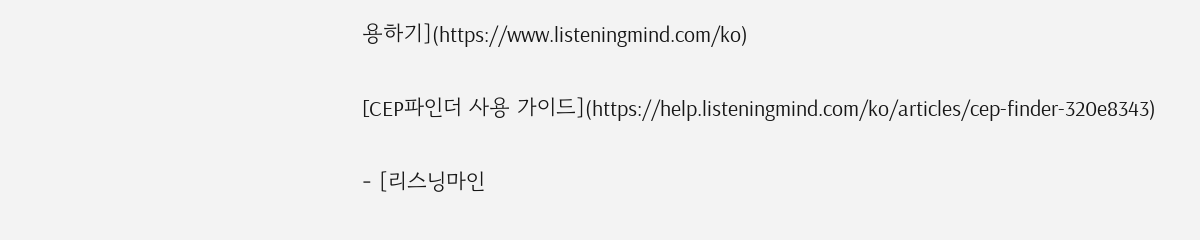용하기](https://www.listeningmind.com/ko)

[CEP파인더 사용 가이드](https://help.listeningmind.com/ko/articles/cep-finder-320e8343)

- [리스닝마인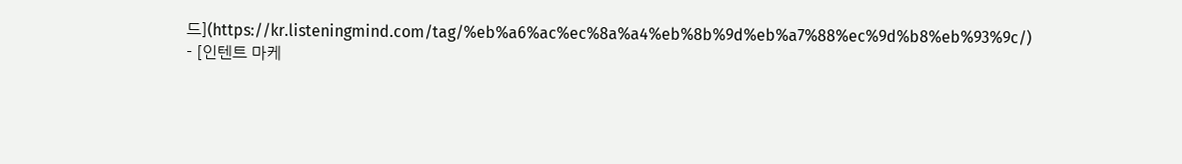드](https://kr.listeningmind.com/tag/%eb%a6%ac%ec%8a%a4%eb%8b%9d%eb%a7%88%ec%9d%b8%eb%93%9c/)
- [인텐트 마케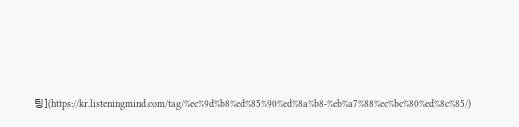팅](https://kr.listeningmind.com/tag/%ec%9d%b8%ed%85%90%ed%8a%b8-%eb%a7%88%ec%bc%80%ed%8c%85/)